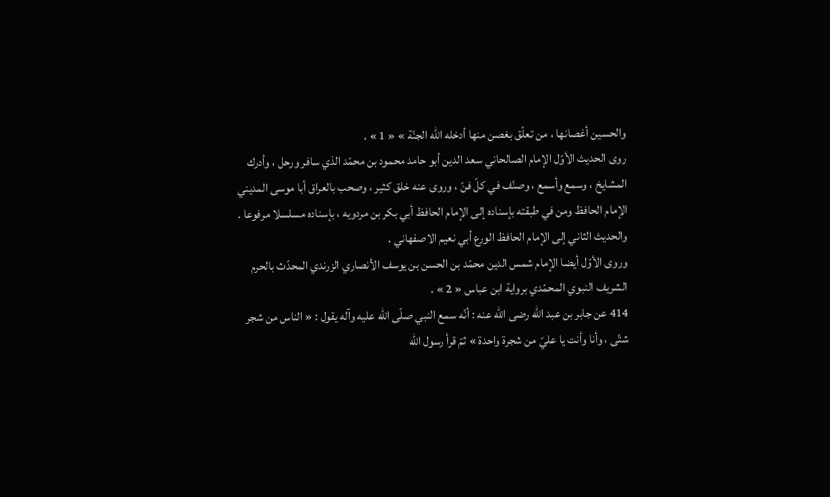والحسين أغصانها ، من تعلّق بغصن منها أدخله اللّه الجنّة » « 1 » .
روى الحديث الأوّل الإمام الصالحاني سعد الدين أبو حامد محمود بن محمّد الذي سافر ورحل ، وأدرك المشايخ ، وسمع وأسمع ، وصنّف في كلّ فنّ ، وروى عنه خلق كثير ، وصحب بالعراق أبا موسى المديني الإمام الحافظ ومن في طبقته بإسناده إلى الإمام الحافظ أبي بكر بن مردويه ، بإسناده مسلسلا مرفوعا .
والحديث الثاني إلى الإمام الحافظ الورع أبي نعيم الاصفهاني .
وروى الأوّل أيضا الإمام شمس الدين محمّد بن الحسن بن يوسف الأنصاري الزرندي المحدّث بالحرم الشريف النبوي المحمّدي برواية ابن عباس « 2 » .
414 عن جابر بن عبد اللّه رضى اللّه عنه : أنّه سمع النبي صلّى اللّه عليه وآله يقول : « الناس من شجر شتّى ، وأنا وأنت يا عليّ من شجرة واحدة » ثمّ قرأ رسول اللّه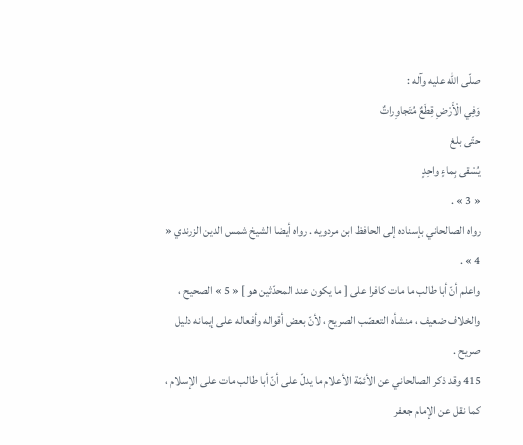صلّى اللّه عليه وآله :
وَفِي الْأَرْضِ قِطَعٌ مُتَجاوِراتٌ
حتّى بلغ
يُسْقى بِماءٍ واحِدٍ
« 3 » .
رواه الصالحاني بإسناده إلى الحافظ ابن مردويه . رواه أيضا الشيخ شمس الدين الزرندي « 4 » .
واعلم أنّ أبا طالب ما مات كافرا على [ ما يكون عند المحدّثين هو ] « 5 » الصحيح ، والخلاف ضعيف ، منشأه التعصّب الصريح ، لأنّ بعض أقواله وأفعاله على إيمانه دليل صريح .
415 وقد ذكر الصالحاني عن الأئمّة الأعلام ما يدلّ على أنّ أبا طالب مات على الإسلام ، كما نقل عن الإمام جعفر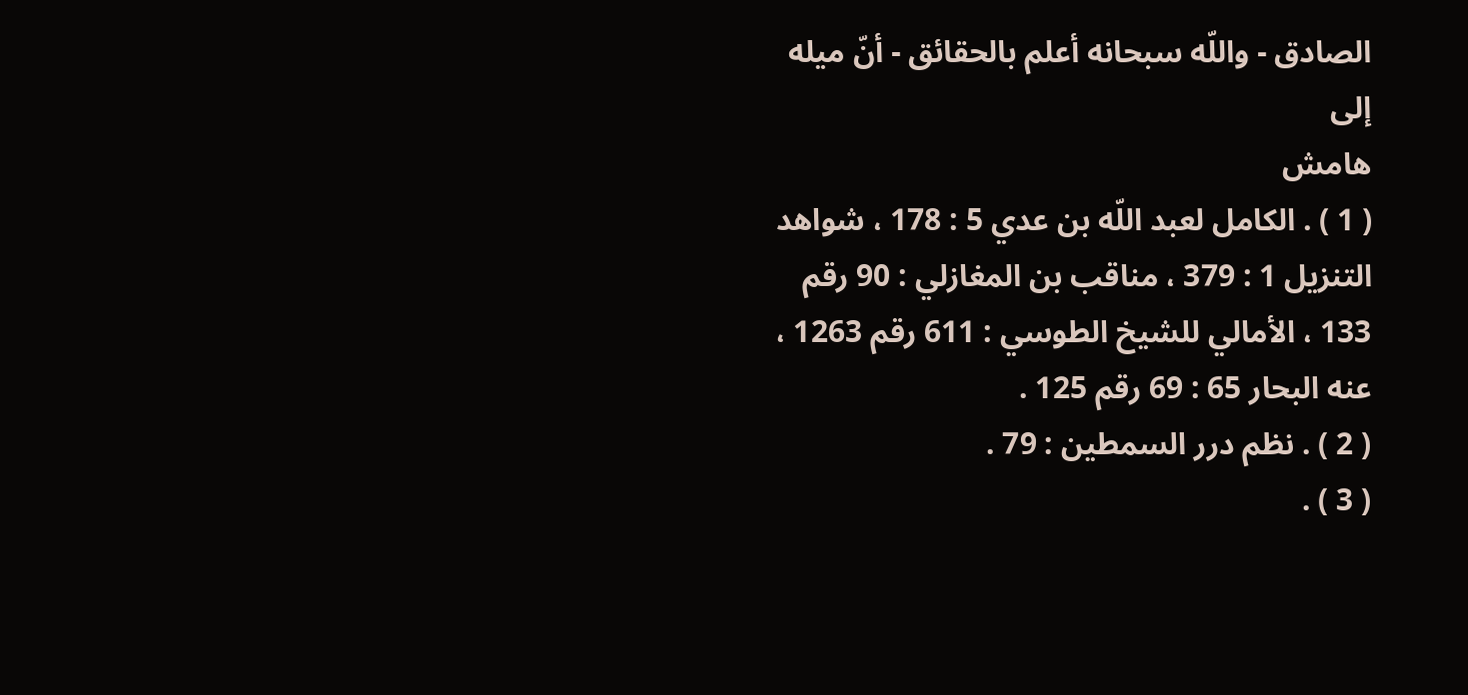الصادق - واللّه سبحانه أعلم بالحقائق - أنّ ميله إلى
هامش
( 1 ) . الكامل لعبد اللّه بن عدي 5 : 178 ، شواهد التنزيل 1 : 379 ، مناقب بن المغازلي : 90 رقم 133 ، الأمالي للشيخ الطوسي : 611 رقم 1263 ، عنه البحار 65 : 69 رقم 125 .
( 2 ) . نظم درر السمطين : 79 .
( 3 ) .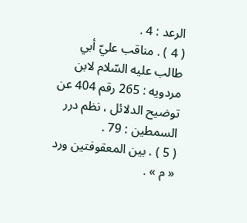الرعد : 4 .
( 4 ) . مناقب عليّ أبي طالب عليه السّلام لابن مردويه : 265 رقم 404 عن توضيح الدلائل ، نظم درر السمطين : 79 .
( 5 ) . بين المعقوفتين ورد « م » .